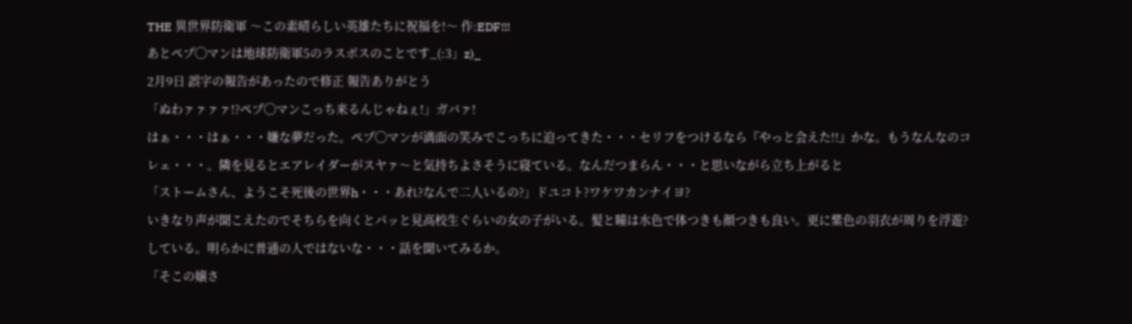THE 異世界防衛軍 〜この素晴らしい英雄たちに祝福を!〜 作:EDF!!!
あとペプ◯マンは地球防衛軍5のラスボスのことです_(:3」z)_
2月9日 誤字の報告があったので修正 報告ありがとう
「ぬわァァァァ!?ペプ◯マンこっち来るんじゃねぇ!」ガバァ!
はぁ・・・はぁ・・・嫌な夢だった。ペプ◯マンが満面の笑みでこっちに迫ってきた・・・セリフをつけるなら『やっと会えた!!』かな。もうなんなのコレェ・・・。隣を見るとエアレイダーがスヤァ〜と気持ちよさそうに寝ている。なんだつまらん・・・と思いながら立ち上がると
「ストームさん、ようこそ死後の世界h・・・あれ?なんで二人いるの?」ドユコト?ワケワカンナイヨ?
いきなり声が聞こえたのでそちらを向くとパッと見高校生ぐらいの女の子がいる。髪と瞳は水色で体つきも顔つきも良い。更に紫色の羽衣が周りを浮遊?している。明らかに普通の人ではないな・・・話を聞いてみるか。
「そこの嬢さ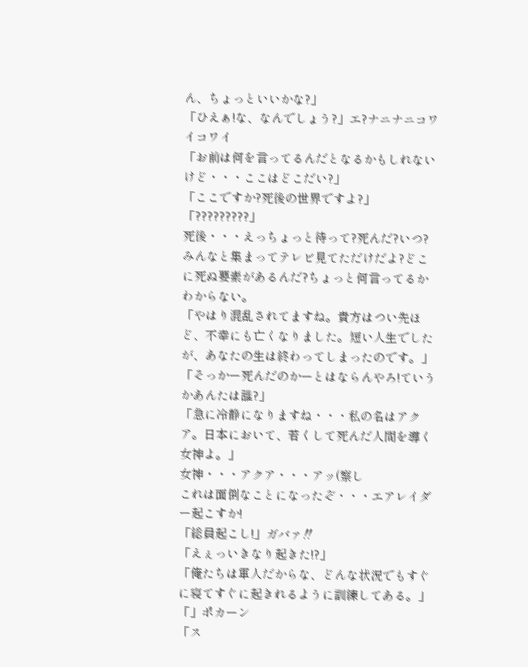ん、ちょっといいかな?」
「ひえぁ!な、なんでしょう?」エ?ナニナニコワイコワイ
「お前は何を言ってるんだとなるかもしれないけど・・・ここはどこだい?」
「ここですか?死後の世界ですよ?」
「?????????」
死後・・・えっちょっと待って?死んだ?いつ?みんなと集まってテレビ見てただけだよ?どこに死ぬ要素があるんだ?ちょっと何言ってるかわからない。
「やはり混乱されてますね。貴方はつい先ほど、不幸にも亡くなりました。短い人生でしたが、あなたの生は終わってしまったのです。」
「そっかー死んだのかーとはならんやろ!ていうかあんたは誰?」
「急に冷静になりますね・・・私の名はアクア。日本において、若くして死んだ人間を導く女神よ。」
女神・・・アクア・・・アッ(察し
これは面倒なことになったぞ・・・エアレイダー起こすか!
「総員起こし!」ガバァ‼
「えぇっいきなり起きた!?」
「俺たちは軍人だからな、どんな状況でもすぐに寝てすぐに起きれるように訓練してある。」
「」ポカーン
「ス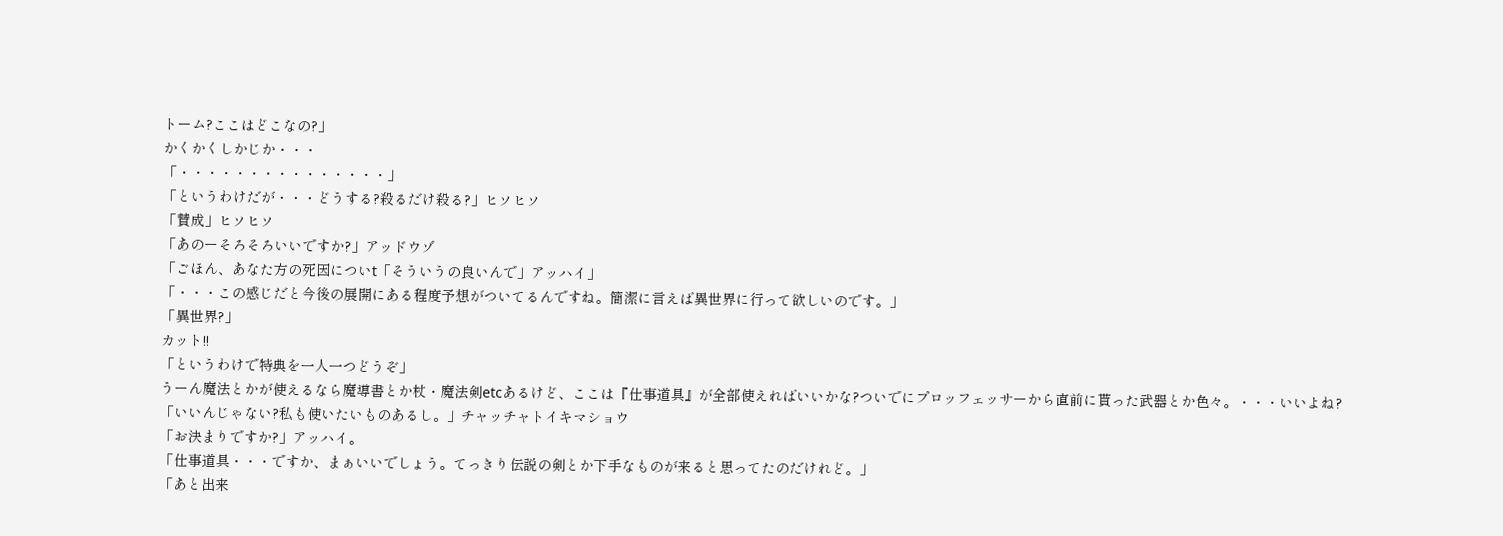トーム?ここはどこなの?」
かくかくしかじか・・・
「・・・・・・・・・・・・・・・」
「というわけだが・・・どうする?殺るだけ殺る?」ヒソヒソ
「賛成」ヒソヒソ
「あのーそろそろいいですか?」アッドウゾ
「ごほん、あなた方の死因についt「そういうの良いんで」アッハイ」
「・・・この感じだと今後の展開にある程度予想がついてるんですね。簡潔に言えば異世界に行って欲しいのです。」
「異世界?」
カット!!
「というわけで特典を一人一つどうぞ」
うーん魔法とかが使えるなら魔導書とか杖・魔法剣etcあるけど、ここは『仕事道具』が全部使えればいいかな?ついでにプロッフェッサーから直前に貰った武器とか色々。・・・いいよね?
「いいんじゃない?私も使いたいものあるし。」チャッチャトイキマショウ
「お決まりですか?」アッハイ。
「仕事道具・・・ですか、まぁいいでしょう。てっきり伝説の剣とか下手なものが来ると思ってたのだけれど。」
「あと出来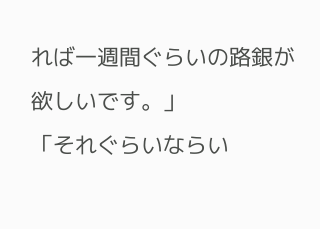れば一週間ぐらいの路銀が欲しいです。」
「それぐらいならい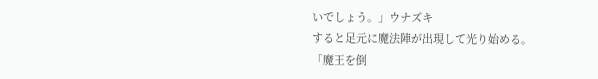いでしょう。」ウナズキ
すると足元に魔法陣が出現して光り始める。
「魔王を倒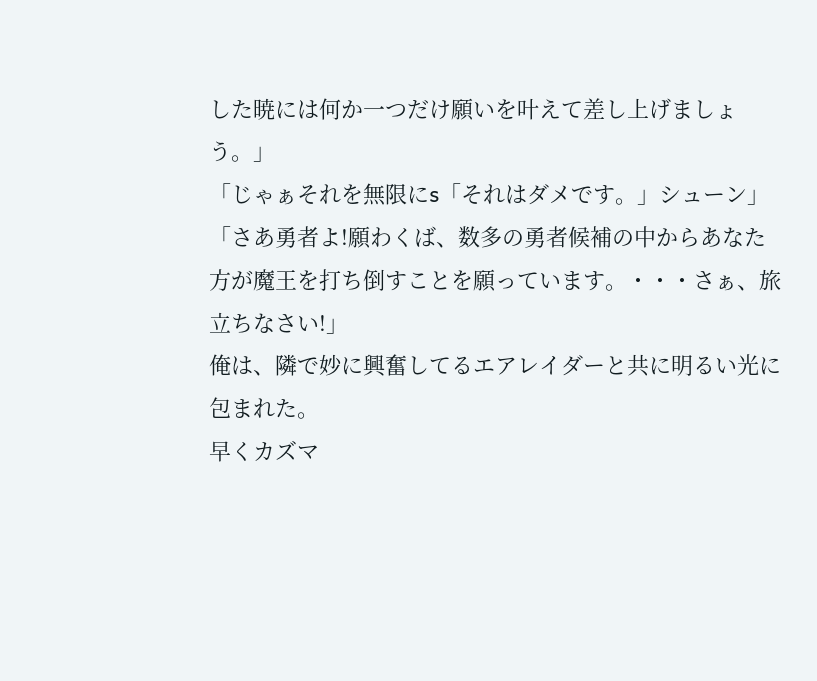した暁には何か一つだけ願いを叶えて差し上げましょう。」
「じゃぁそれを無限にs「それはダメです。」シューン」
「さあ勇者よ!願わくば、数多の勇者候補の中からあなた方が魔王を打ち倒すことを願っています。・・・さぁ、旅立ちなさい!」
俺は、隣で妙に興奮してるエアレイダーと共に明るい光に包まれた。
早くカズマ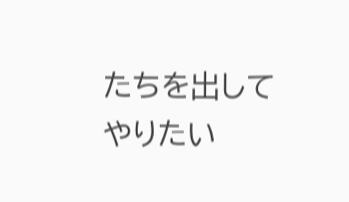たちを出してやりたい